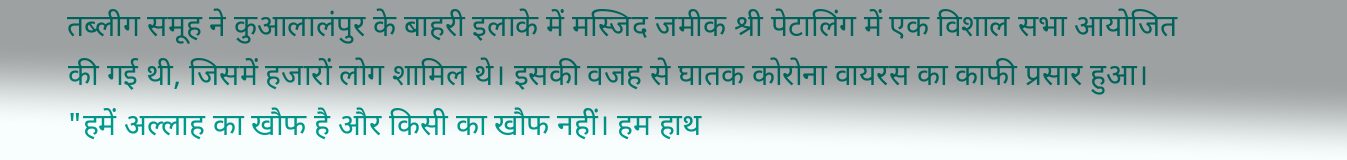तब्लीग समूह ने कुआलालंपुर के बाहरी इलाके में मस्जिद जमीक श्री पेटालिंग में एक विशाल सभा आयोजित की गई थी, जिसमें हजारों लोग शामिल थे। इसकी वजह से घातक कोरोना वायरस का काफी प्रसार हुआ।
"हमें अल्लाह का खौफ है और किसी का खौफ नहीं। हम हाथ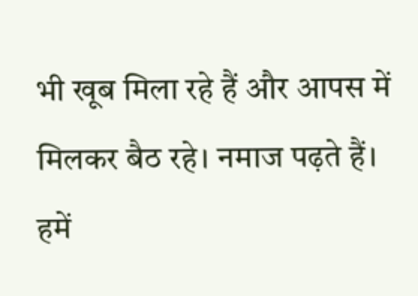भी खूब मिला रहे हैं और आपस में मिलकर बैठ रहे। नमाज पढ़ते हैं। हमें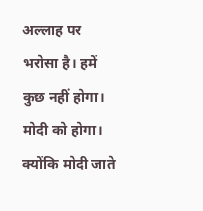अल्लाह पर भरोसा है। हमें कुछ नहीं होगा। मोदी को होगा। क्योंकि मोदी जाते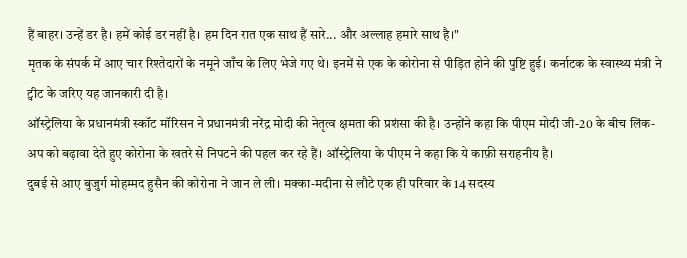हैं बाहर। उन्हें डर है। हमें कोई डर नहीं है। हम दिन रात एक साथ हैं सारे... और अल्लाह हमारे साथ है।"
मृतक के संपर्क में आए चार रिश्तेदारों के नमूने जाँच के लिए भेजे गए थे। इनमें से एक के कोरोना से पीड़ित होने की पुष्टि हुई। कर्नाटक के स्वास्थ्य मंत्री ने ट्वीट के जरिए यह जानकारी दी है।
ऑस्ट्रेलिया के प्रधानमंत्री स्कॉट मॉरिसन ने प्रधानमंत्री नरेंद्र मोदी की नेतृत्व क्षमता की प्रशंसा की है। उन्होंने कहा कि पीएम मोदी जी-20 के बीच लिंक-अप को बढ़ावा देते हुए कोरोना के खतरे से निपटने की पहल कर रहे हैं। ऑस्ट्रेलिया के पीएम ने कहा कि ये काफ़ी सराहनीय है।
दुबई से आए बुजुर्ग मोहम्मद हुसैन की कोरोना ने जान ले ली। मक्का-मदीना से लौटे एक ही परिवार के 14 सदस्य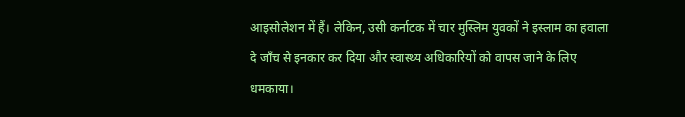आइसोलेशन में हैं। लेकिन, उसी कर्नाटक में चार मुस्लिम युवकों ने इस्लाम का हवाला दे जॉंच से इनकार कर दिया और स्वास्थ्य अधिकारियों को वापस जाने के लिए धमकाया।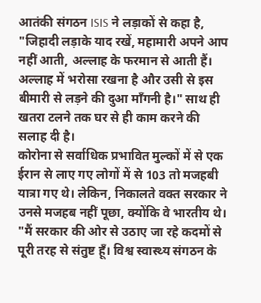आतंकी संगठन ISIS ने लड़ाकों से कहा है, "जिहादी लड़ाके याद रखें, महामारी अपने आप नहीं आती, अल्लाह के फरमान से आती हैं। अल्लाह में भरोसा रखना है और उसी से इस बीमारी से लड़ने की दुआ माँगनी है।" साथ ही खतरा टलने तक घर से ही काम करने की सलाह दी है।
कोरोना से सर्वाधिक प्रभावित मुल्कों में से एक ईरान से लाए गए लोगों में से 103 तो मजहबी यात्रा गए थे। लेकिन, निकालते वक्त सरकार ने उनसे मजहब नहीं पूछा, क्योंकि वे भारतीय थे।
"मैं सरकार की ओर से उठाए जा रहे कदमों से पूरी तरह से संतुष्ट हूँ। विश्व स्वास्थ्य संगठन के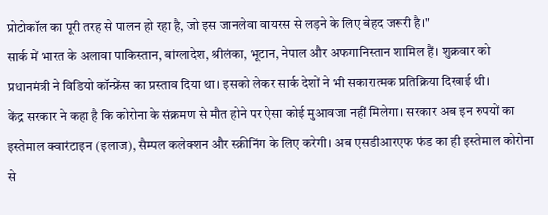प्रोटोकॉल का पूरी तरह से पालन हो रहा है, जो इस जानलेवा वायरस से लड़ने के लिए बेहद जरूरी है।"
सार्क में भारत के अलावा पाकिस्तान, बांग्लादेश, श्रीलंका, भूटान, नेपाल और अफगानिस्तान शामिल हैं। शुक्रवार को प्रधानमंत्री ने विडियो कॉन्फ्रेंस का प्रस्ताव दिया था। इसको लेकर सार्क देशों ने भी सकारात्मक प्रतिक्रिया दिखाई थी।
केंद्र सरकार ने कहा है कि कोरोना के संक्रमण से मौत होने पर ऐसा कोई मुआवजा नहीं मिलेगा। सरकार अब इन रुपयों का इस्तेमाल क्वारंटाइन (इलाज), सैम्पल कलेक्शन और स्क्रीनिंग के लिए करेगी। अब एसडीआरएफ फंड का ही इस्तेमाल कोरोना से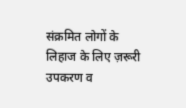संक्रमित लोगों के लिहाज के लिए ज़रूरी उपकरण व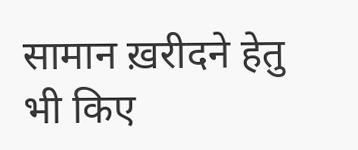सामान ख़रीदने हेतु भी किए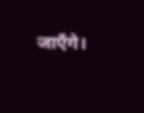जाएँगे।